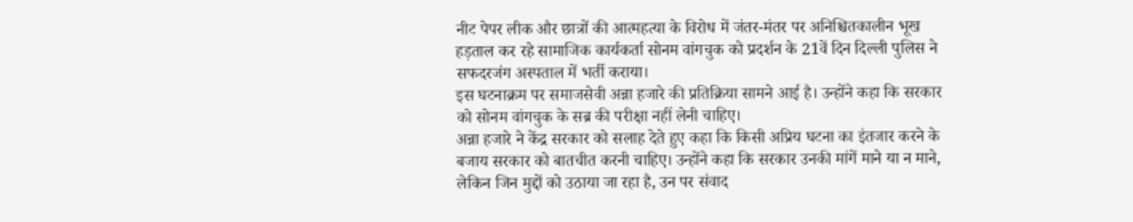नीट पेपर लीक और छात्रों की आत्महत्या के विरोध में जंतर-मंतर पर अनिश्चितकालीन भूख हड़ताल कर रहे सामाजिक कार्यकर्ता सोनम वांगचुक को प्रदर्शन के 21वें दिन दिल्ली पुलिस ने सफदरजंग अस्पताल में भर्ती कराया।
इस घटनाक्रम पर समाजसेवी अन्ना हजारे की प्रतिक्रिया सामने आई है। उन्होंने कहा कि सरकार को सोनम वांगचुक के सब्र की परीक्षा नहीं लेनी चाहिए।
अन्ना हजारे ने केंद्र सरकार को सलाह देते हुए कहा कि किसी अप्रिय घटना का इंतजार करने के बजाय सरकार को बातचीत करनी चाहिए। उन्होंने कहा कि सरकार उनकी मांगें माने या न माने, लेकिन जिन मुद्दों को उठाया जा रहा है, उन पर संवाद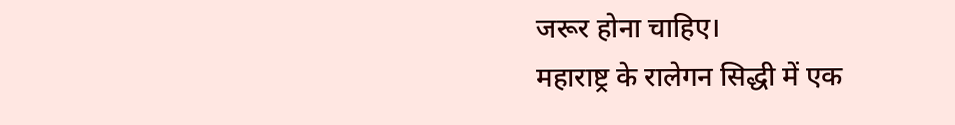जरूर होना चाहिए।
महाराष्ट्र के रालेगन सिद्धी में एक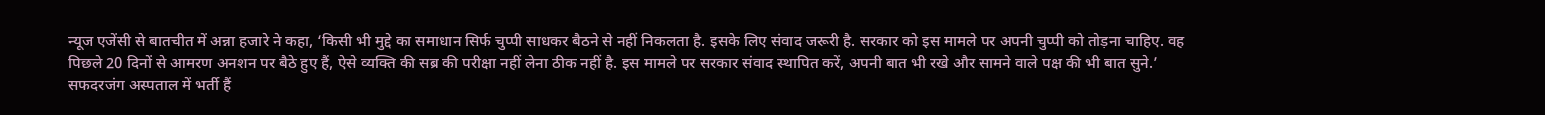न्यूज एजेंसी से बातचीत में अन्ना हजारे ने कहा, ‘किसी भी मुद्दे का समाधान सिर्फ चुप्पी साधकर बैठने से नहीं निकलता है. इसके लिए संवाद जरूरी है. सरकार को इस मामले पर अपनी चुप्पी को तोड़ना चाहिए. वह पिछले 20 दिनों से आमरण अनशन पर बैठे हुए हैं, ऐसे व्यक्ति की सब्र की परीक्षा नहीं लेना ठीक नहीं है. इस मामले पर सरकार संवाद स्थापित करें, अपनी बात भी रखे और सामने वाले पक्ष की भी बात सुने.’
सफदरजंग अस्पताल में भर्ती हैं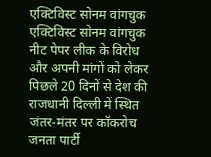एक्टिविस्ट सोनम वांगचुक
एक्टिविस्ट सोनम वांगचुक नीट पेपर लीक के विरोध और अपनी मांगों को लेकर पिछले 20 दिनों से देश की राजधानी दिल्ली में स्थित जंतर-मंतर पर कॉकरोच जनता पार्टी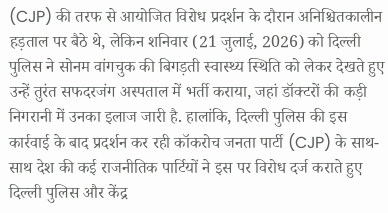(CJP) की तरफ से आयोजित विरोध प्रदर्शन के दौरान अनिश्चितकालीन हड़ताल पर बैठे थे, लेकिन शनिवार (21 जुलाई, 2026) को दिल्ली पुलिस ने सोनम वांगचुक की बिगड़ती स्वास्थ्य स्थिति को लेकर देखते हुए उन्हें तुरंत सफदरजंग अस्पताल में भर्ती कराया, जहां डॉक्टरों की कड़ी निगरानी में उनका इलाज जारी है. हालांकि, दिल्ली पुलिस की इस कार्रवाई के बाद प्रदर्शन कर रही कॉकरोच जनता पार्टी (CJP) के साथ-साथ देश की कई राजनीतिक पार्टियों ने इस पर विरोध दर्ज कराते हुए दिल्ली पुलिस और केंद्र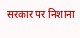सरकार पर निशाना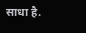साधा है.